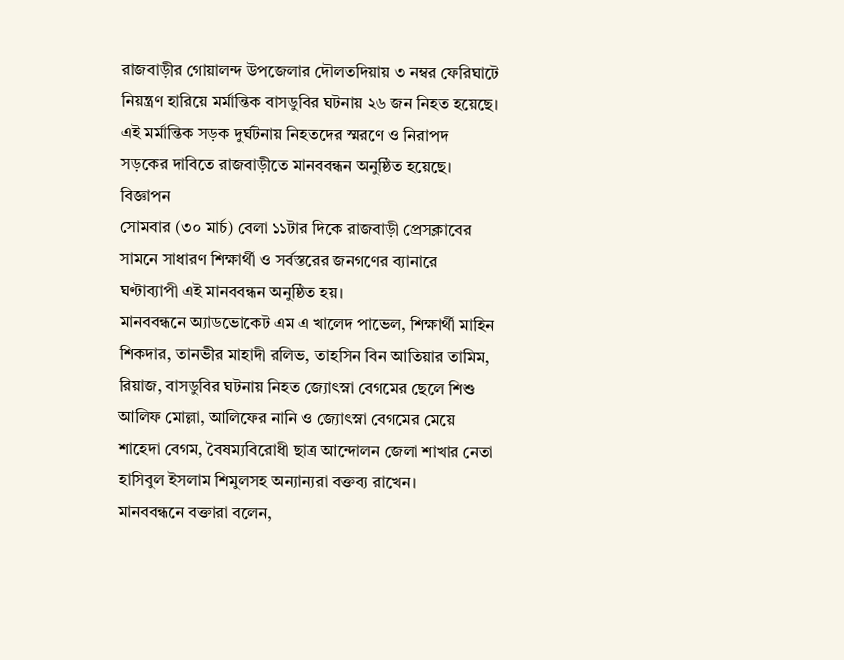রাজবাড়ীর গোয়ালন্দ উপজেলার দৌলতদিয়ায় ৩ নম্বর ফেরিঘাটে নিয়ন্ত্রণ হারিয়ে মর্মান্তিক বাসডুবির ঘটনায় ২৬ জন নিহত হয়েছে। এই মর্মান্তিক সড়ক দুর্ঘটনায় নিহতদের স্মরণে ও নিরাপদ সড়কের দাবিতে রাজবাড়ীতে মানববন্ধন অনুষ্ঠিত হয়েছে।
বিজ্ঞাপন
সোমবার (৩০ মার্চ) বেলা ১১টার দিকে রাজবাড়ী প্রেসক্লাবের সামনে সাধারণ শিক্ষার্থী ও সর্বস্তরের জনগণের ব্যানারে ঘণ্টাব্যাপী এই মানববন্ধন অনুষ্ঠিত হয়।
মানববন্ধনে অ্যাডভোকেট এম এ খালেদ পাভেল, শিক্ষার্থী মাহিন শিকদার, তানভীর মাহাদী রলিভ, তাহসিন বিন আতিয়ার তামিম, রিয়াজ, বাসডুবির ঘটনায় নিহত জ্যোৎস্না বেগমের ছেলে শিশু আলিফ মোল্লা, আলিফের নানি ও জ্যোৎস্না বেগমের মেয়ে শাহেদা বেগম, বৈষম্যবিরোধী ছাত্র আন্দোলন জেলা শাখার নেতা হাসিবুল ইসলাম শিমুলসহ অন্যান্যরা বক্তব্য রাখেন।
মানববন্ধনে বক্তারা বলেন,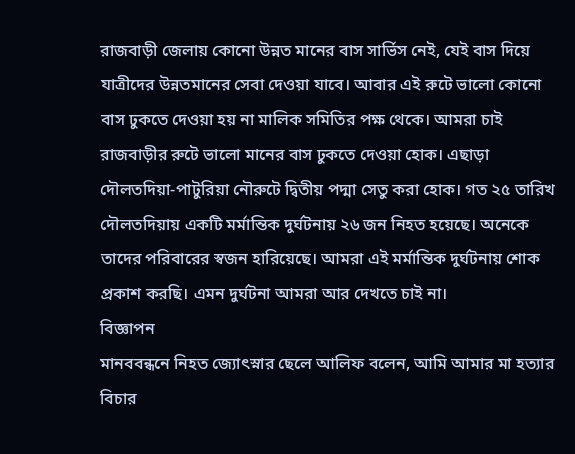রাজবাড়ী জেলায় কোনো উন্নত মানের বাস সার্ভিস নেই, যেই বাস দিয়ে যাত্রীদের উন্নতমানের সেবা দেওয়া যাবে। আবার এই রুটে ভালো কোনো বাস ঢুকতে দেওয়া হয় না মালিক সমিতির পক্ষ থেকে। আমরা চাই রাজবাড়ীর রুটে ভালো মানের বাস ঢুকতে দেওয়া হোক। এছাড়া দৌলতদিয়া-পাটুরিয়া নৌরুটে দ্বিতীয় পদ্মা সেতু করা হোক। গত ২৫ তারিখ দৌলতদিয়ায় একটি মর্মান্তিক দুর্ঘটনায় ২৬ জন নিহত হয়েছে। অনেকে তাদের পরিবারের স্বজন হারিয়েছে। আমরা এই মর্মান্তিক দুর্ঘটনায় শোক প্রকাশ করছি। এমন দুর্ঘটনা আমরা আর দেখতে চাই না।
বিজ্ঞাপন
মানববন্ধনে নিহত জ্যোৎস্নার ছেলে আলিফ বলেন, আমি আমার মা হত্যার বিচার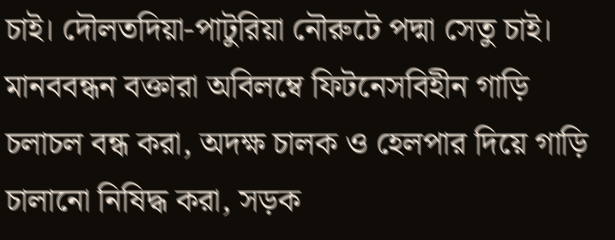চাই। দৌলতদিয়া-পাটুরিয়া নৌরুটে পদ্মা সেতু চাই।
মানববন্ধন বক্তারা অবিলম্বে ফিটনেসবিহীন গাড়ি চলাচল বন্ধ করা, অদক্ষ চালক ও হেলপার দিয়ে গাড়ি চালানো নিষিদ্ধ করা, সড়ক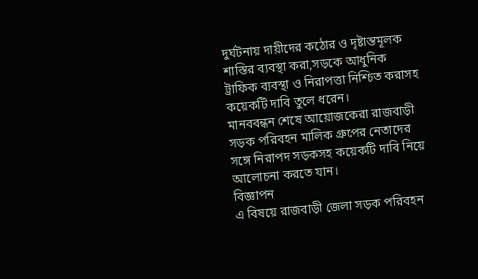দুর্ঘটনায় দায়ীদের কঠোর ও দৃষ্টান্তমূলক শাস্তির ব্যবস্থা করা,সড়কে আধুনিক ট্রাফিক ব্যবস্থা ও নিরাপত্তা নিশ্চিত করাসহ কয়েকটি দাবি তুলে ধরেন।
মানববন্ধন শেষে আয়োজকেরা রাজবাড়ী সড়ক পরিবহন মালিক গ্রুপের নেতাদের সঙ্গে নিরাপদ সড়কসহ কয়েকটি দাবি নিয়ে আলোচনা করতে যান।
বিজ্ঞাপন
এ বিষয়ে রাজবাড়ী জেলা সড়ক পরিবহন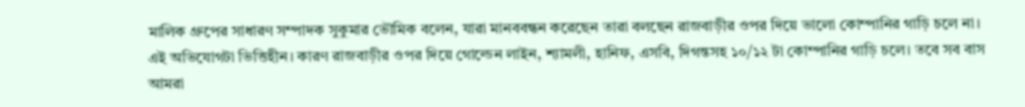মালিক গ্রুপের সাধারণ সম্পাদক সুকুমার ভৌমিক বলেন, যারা মানববন্ধন করেছেন তারা বলছেন রাজবাড়ীর ওপর দিয়ে ভালো কোম্পানির গাড়ি চলে না। এই অভিযোগটা ভিত্তিহীন। কারণ রাজবাড়ীর ওপর দিয়ে গোল্ডেন লাইন, শ্যামলী, হানিফ, এসবি, দিগন্তসহ ১০/১২ টা কোম্পানির গাড়ি চলে। তবে সব বাস আমরা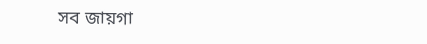সব জায়গা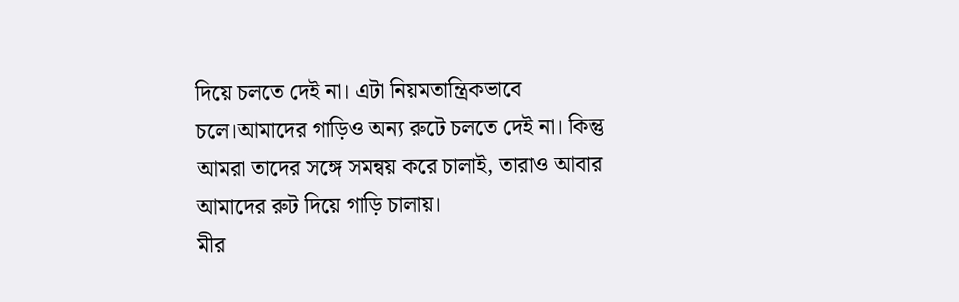দিয়ে চলতে দেই না। এটা নিয়মতান্ত্রিকভাবে চলে।আমাদের গাড়িও অন্য রুটে চলতে দেই না। কিন্তু আমরা তাদের সঙ্গে সমন্বয় করে চালাই, তারাও আবার আমাদের রুট দিয়ে গাড়ি চালায়।
মীর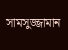সামসুজ্জামান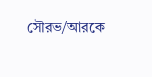সৌরভ/আরকে